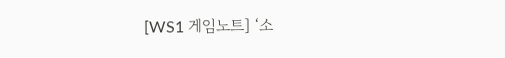[WS1 게임노트] ‘소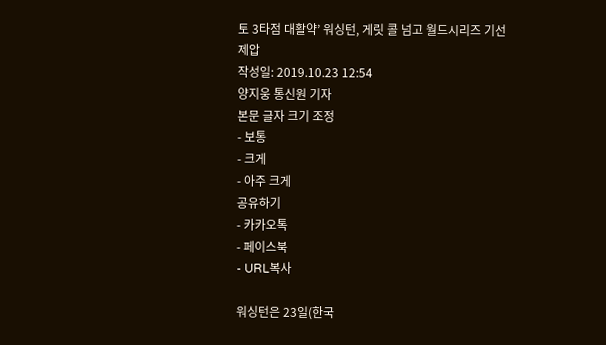토 3타점 대활약’ 워싱턴, 게릿 콜 넘고 월드시리즈 기선 제압
작성일: 2019.10.23 12:54
양지웅 통신원 기자
본문 글자 크기 조정
- 보통
- 크게
- 아주 크게
공유하기
- 카카오톡
- 페이스북
- URL복사

워싱턴은 23일(한국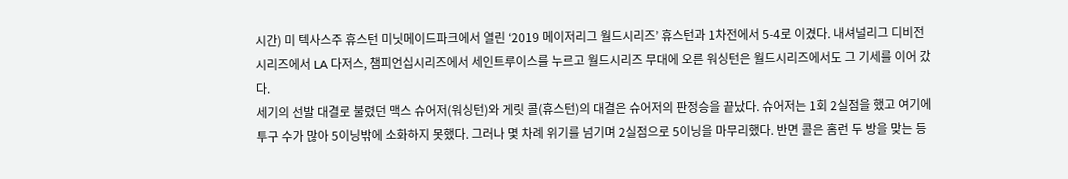시간) 미 텍사스주 휴스턴 미닛메이드파크에서 열린 ‘2019 메이저리그 월드시리즈’ 휴스턴과 1차전에서 5-4로 이겼다. 내셔널리그 디비전시리즈에서 LA 다저스, 챔피언십시리즈에서 세인트루이스를 누르고 월드시리즈 무대에 오른 워싱턴은 월드시리즈에서도 그 기세를 이어 갔다.
세기의 선발 대결로 불렸던 맥스 슈어저(워싱턴)와 게릿 콜(휴스턴)의 대결은 슈어저의 판정승을 끝났다. 슈어저는 1회 2실점을 했고 여기에 투구 수가 많아 5이닝밖에 소화하지 못했다. 그러나 몇 차례 위기를 넘기며 2실점으로 5이닝을 마무리했다. 반면 콜은 홈런 두 방을 맞는 등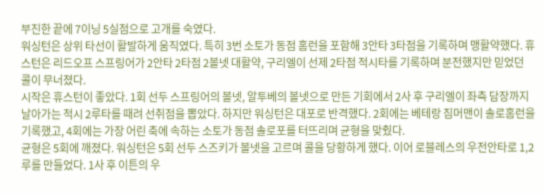부진한 끝에 7이닝 5실점으로 고개를 숙였다.
워싱턴은 상위 타선이 활발하게 움직였다. 특히 3번 소토가 동점 홈런을 포함해 3안타 3타점을 기록하며 맹활약했다. 휴스턴은 리드오프 스프링어가 2안타 2타점 2볼넷 대활약, 구리엘이 선제 2타점 적시타를 기록하며 분전했지만 믿었던 콜이 무너졌다.
시작은 휴스턴이 좋았다. 1회 선두 스프링어의 볼넷, 알투베의 볼넷으로 만든 기회에서 2사 후 구리엘이 좌측 담장까지 날아가는 적시 2루타를 때려 선취점을 뽑았다. 하지만 워싱턴은 대포로 반격했다. 2회에는 베테랑 짐머맨이 솔로홈런을 기록했고, 4회에는 가장 어린 축에 속하는 소토가 동점 솔로포를 터뜨리며 균형을 맞췄다.
균형은 5회에 깨졌다. 워싱턴은 5회 선두 스즈키가 볼넷을 고르며 콜을 당황하게 했다. 이어 로블레스의 우전안타로 1,2루를 만들었다. 1사 후 이튼의 우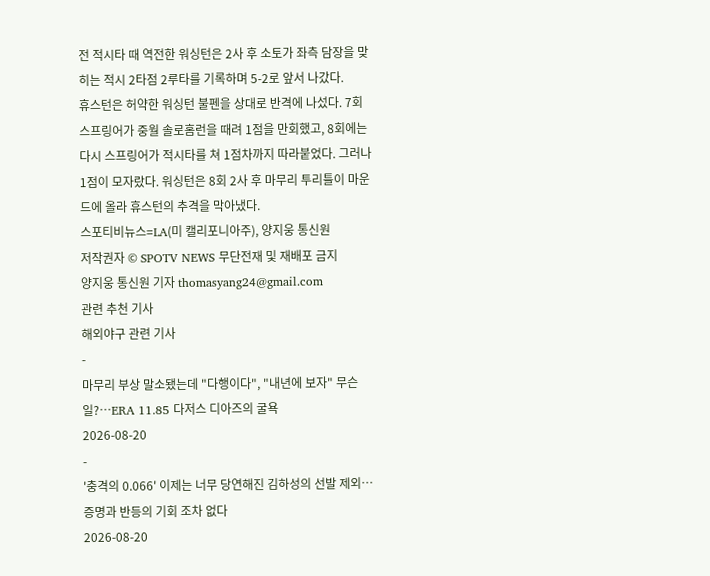전 적시타 때 역전한 워싱턴은 2사 후 소토가 좌측 담장을 맞히는 적시 2타점 2루타를 기록하며 5-2로 앞서 나갔다.
휴스턴은 허약한 워싱턴 불펜을 상대로 반격에 나섰다. 7회 스프링어가 중월 솔로홈런을 때려 1점을 만회했고, 8회에는 다시 스프링어가 적시타를 쳐 1점차까지 따라붙었다. 그러나 1점이 모자랐다. 워싱턴은 8회 2사 후 마무리 투리틀이 마운드에 올라 휴스턴의 추격을 막아냈다.
스포티비뉴스=LA(미 캘리포니아주), 양지웅 통신원
저작권자 © SPOTV NEWS 무단전재 및 재배포 금지
양지웅 통신원 기자 thomasyang24@gmail.com
관련 추천 기사
해외야구 관련 기사
-
마무리 부상 말소됐는데 "다행이다", "내년에 보자" 무슨 일?…ERA 11.85 다저스 디아즈의 굴욕
2026-08-20
-
'충격의 0.066' 이제는 너무 당연해진 김하성의 선발 제외…증명과 반등의 기회 조차 없다
2026-08-20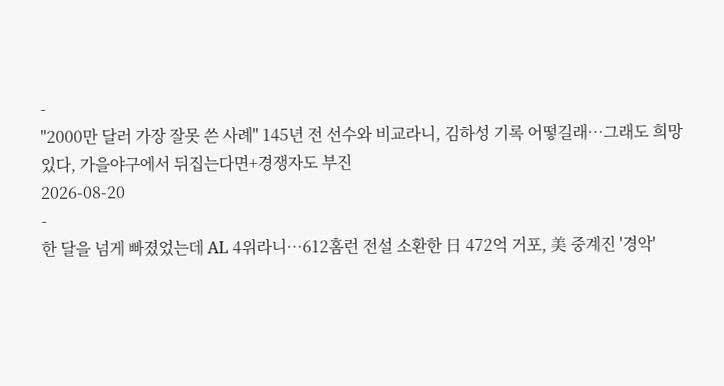-
"2000만 달러 가장 잘못 쓴 사례" 145년 전 선수와 비교라니, 김하성 기록 어떻길래…그래도 희망 있다, 가을야구에서 뒤집는다면+경쟁자도 부진
2026-08-20
-
한 달을 넘게 빠졌었는데 AL 4위라니…612홈런 전설 소환한 日 472억 거포, 美 중계진 '경악'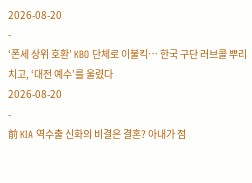2026-08-20
-
‘폰세 상위 호환’ KBO 단체로 이불킥… 한국 구단 러브콜 뿌리치고, ‘대전 예수’를 울렸다
2026-08-20
-
前 KIA 역수출 신화의 비결은 결혼? 아내가 점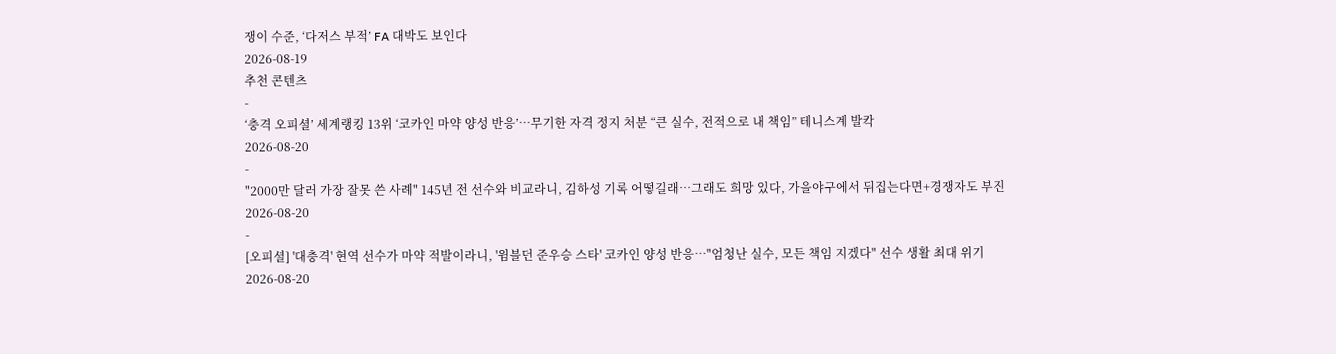쟁이 수준, ‘다저스 부적’ FA 대박도 보인다
2026-08-19
추천 콘텐츠
-
‘충격 오피셜’ 세계랭킹 13위 ‘코카인 마약 양성 반응’…무기한 자격 정지 처분 “큰 실수, 전적으로 내 책임” 테니스계 발칵
2026-08-20
-
"2000만 달러 가장 잘못 쓴 사례" 145년 전 선수와 비교라니, 김하성 기록 어떻길래…그래도 희망 있다, 가을야구에서 뒤집는다면+경쟁자도 부진
2026-08-20
-
[오피셜] '대충격' 현역 선수가 마약 적발이라니, '윔블던 준우승 스타' 코카인 양성 반응…"엄청난 실수, 모든 책임 지겠다" 선수 생활 최대 위기
2026-08-20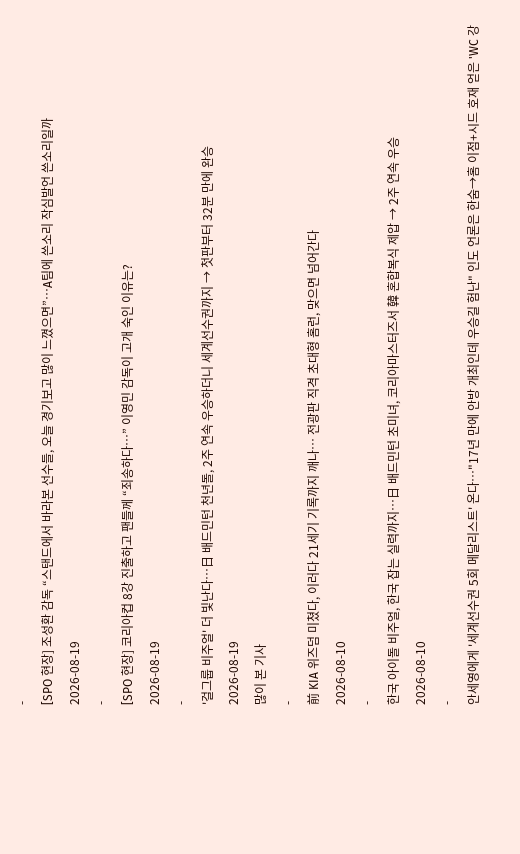-
[SPO 현장] 조성환 감독 “스탠드에서 바라본 선수들, 오늘 경기보고 많이 느꼈으면”…A팀에 쓴소리 작심발언 쓴소리일까
2026-08-19
-
[SPO 현장] 코리아컵 8강 진출하고 팬들께 “죄송하다…” 이영민 감독이 고개 숙인 이유는?
2026-08-19
-
'걸그룹 비주얼' 더 빛난다…日 배드민턴 천년돌, 2주 연속 우승하더니 세계선수권까지 → 첫판부터 32분 만에 완승
2026-08-19
많이 본 기사
-
前 KIA 위즈덤 미쳤다, 이러다 21세기 기록까지 깨나… 전광판 직격 초대형 홈런, 맞으면 넘어간다
2026-08-10
-
한국 아이돌 비주얼, 한국 잡는 실력까지…日 배드민턴 초미녀, 코리아마스터즈서 韓 혼합복식 제압 → 2주 연속 우승
2026-08-10
-
안세영에게 '세계선수권 5회 메달리스트' 온다…"17년 만에 안방 개최인데 우승길 험난" 인도 언론은 한숨→홈 이점+시드 호재 얻은 'WC 강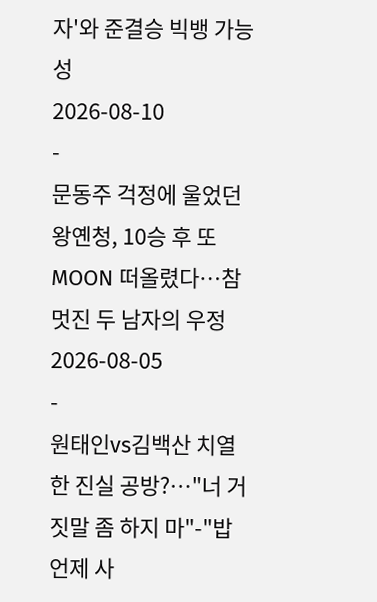자'와 준결승 빅뱅 가능성
2026-08-10
-
문동주 걱정에 울었던 왕옌청, 10승 후 또 MOON 떠올렸다…참 멋진 두 남자의 우정
2026-08-05
-
원태인vs김백산 치열한 진실 공방?…"너 거짓말 좀 하지 마"-"밥 언제 사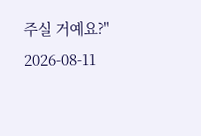주실 거예요?"
2026-08-11